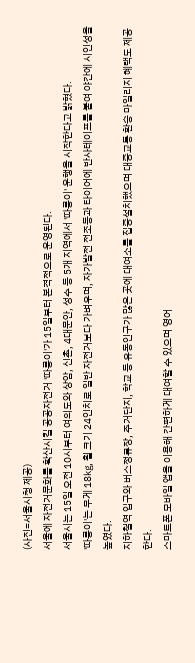(사진=서울시청 제공)
서울에 자전거문화를 확산시킬 공공자전거 '따릉이'가 15일부터 본격적으로 운영된다.
서울시는 15일 오전 10시부터 여의도와 상암, 신촌, 4대문안, 성수 등 5개 지역에서 '따릉이' 운행을 시작한다고 밝혔다.
'따릉이'는 무게 18㎏, 휠 크기 24인치로 일반 자전거보다 가벼우며, 자가발전 전조등과 타이어에 반사테이프를 붙여 야간에 시인성을 높였다.
지하철역 입구와 버스정류장, 주거단지, 학교 등 유동인구가 많은 곳에 대여소를 집중설치했으며 대중교통 환승 마일리지 혜택도 제공한다.
스마트폰 모바일 앱을 이용해 간편하게 대여할 수 있으며 영어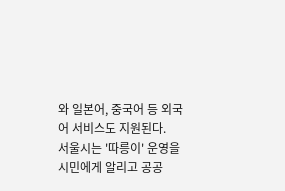와 일본어, 중국어 등 외국어 서비스도 지원된다.
서울시는 '따릉이' 운영을 시민에게 알리고 공공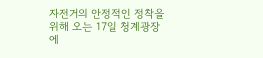자전거의 안정적인 정착을 위해 오는 17일 청계광장에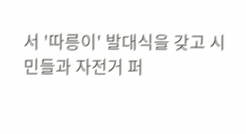서 '따릉이' 발대식을 갖고 시민들과 자전거 퍼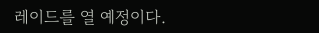레이드를 열 예정이다.